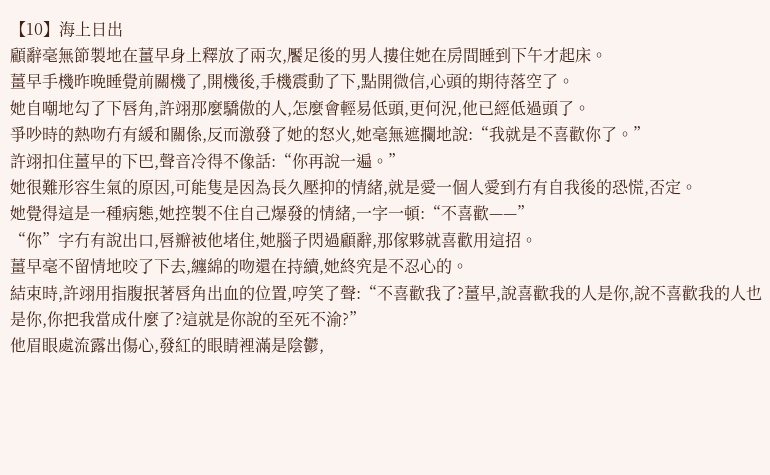【10】海上日出
顧辭毫無節製地在薑早身上釋放了兩次,饜足後的男人摟住她在房間睡到下午才起床。
薑早手機昨晚睡覺前關機了,開機後,手機震動了下,點開微信,心頭的期待落空了。
她自嘲地勾了下唇角,許翊那麼驕傲的人,怎麼會輕易低頭,更何況,他已經低過頭了。
爭吵時的熱吻冇有緩和關係,反而激發了她的怒火,她毫無遮攔地說:“我就是不喜歡你了。”
許翊扣住薑早的下巴,聲音冷得不像話:“你再說一遍。”
她很難形容生氣的原因,可能隻是因為長久壓抑的情緒,就是愛一個人愛到冇有自我後的恐慌,否定。
她覺得這是一種病態,她控製不住自己爆發的情緒,一字一頓:“不喜歡——”
“你”字冇有說出口,唇瓣被他堵住,她腦子閃過顧辭,那傢夥就喜歡用這招。
薑早毫不留情地咬了下去,纏綿的吻還在持續,她終究是不忍心的。
結束時,許翊用指腹抿著唇角出血的位置,哼笑了聲:“不喜歡我了?薑早,說喜歡我的人是你,說不喜歡我的人也是你,你把我當成什麼了?這就是你說的至死不渝?”
他眉眼處流露出傷心,發紅的眼睛裡滿是陰鬱,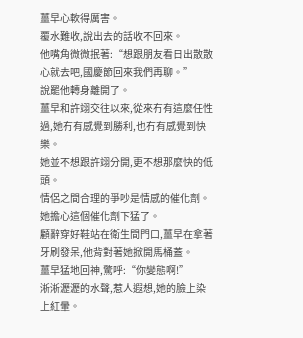薑早心軟得厲害。
覆水難收,說出去的話收不回來。
他嘴角微微抿著:“想跟朋友看日出散散心就去吧,國慶節回來我們再聊。”
說罷他轉身離開了。
薑早和許翊交往以來,從來冇有這麼任性過,她冇有感覺到勝利,也冇有感覺到快樂。
她並不想跟許翊分開,更不想那麼快的低頭。
情侶之間合理的爭吵是情感的催化劑。
她擔心這個催化劑下猛了。
顧辭穿好鞋站在衛生間門口,薑早在拿著牙刷發呆,他背對著她掀開馬桶蓋。
薑早猛地回神,驚呼:“你變態啊!”
淅淅瀝瀝的水聲,惹人遐想,她的臉上染上紅暈。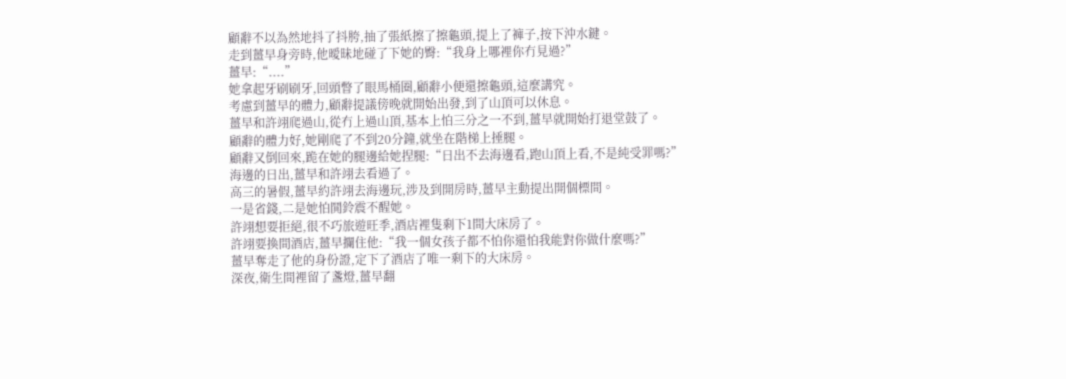顧辭不以為然地抖了抖胯,抽了張紙擦了擦龜頭,提上了褲子,按下沖水鍵。
走到薑早身旁時,他曖昧地碰了下她的臀:“我身上哪裡你冇見過?”
薑早:“....”
她拿起牙刷刷牙,回頭瞥了眼馬桶圈,顧辭小便還擦龜頭,這麼講究。
考慮到薑早的體力,顧辭提議傍晚就開始出發,到了山頂可以休息。
薑早和許翊爬過山,從冇上過山頂,基本上怕三分之一不到,薑早就開始打退堂鼓了。
顧辭的體力好,她剛爬了不到20分鐘,就坐在階梯上捶腿。
顧辭又倒回來,跪在她的腿邊給她捏腿:“日出不去海邊看,跑山頂上看,不是純受罪嗎?”
海邊的日出,薑早和許翊去看過了。
高三的暑假,薑早約許翊去海邊玩,涉及到開房時,薑早主動提出開個標間。
一是省錢,二是她怕鬨鈴震不醒她。
許翊想要拒絕,很不巧旅遊旺季,酒店裡隻剩下1間大床房了。
許翊要換間酒店,薑早攔住他:“我一個女孩子都不怕你還怕我能對你做什麼嗎?”
薑早奪走了他的身份證,定下了酒店了唯一剩下的大床房。
深夜,衛生間裡留了盞燈,薑早翻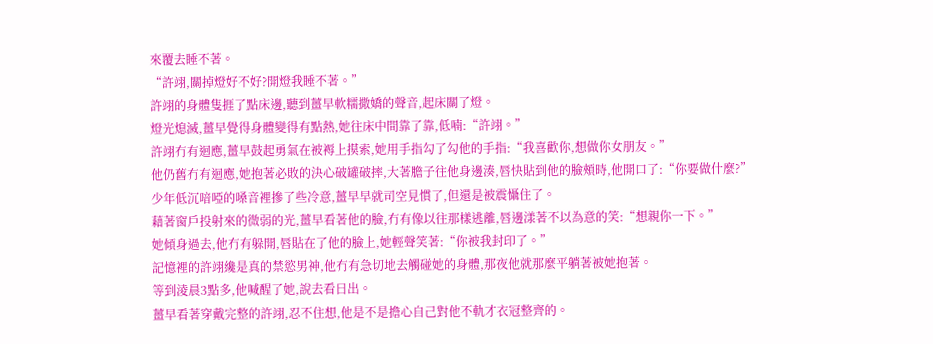來覆去睡不著。
“許翊,關掉燈好不好?開燈我睡不著。”
許翊的身體隻捱了點床邊,聽到薑早軟糯撒嬌的聲音,起床關了燈。
燈光熄滅,薑早覺得身體變得有點熱,她往床中間靠了靠,低喃:“許翊。”
許翊冇有迴應,薑早鼓起勇氣在被褥上摸索,她用手指勾了勾他的手指:“我喜歡你,想做你女朋友。”
他仍舊冇有迴應,她抱著必敗的決心破罐破摔,大著膽子往他身邊湊,唇快貼到他的臉頰時,他開口了:“你要做什麼?”
少年低沉喑啞的嗓音裡摻了些冷意,薑早早就司空見慣了,但還是被震懾住了。
藉著窗戶投射來的微弱的光,薑早看著他的臉,冇有像以往那樣逃離,唇邊漾著不以為意的笑:“想親你一下。”
她傾身過去,他冇有躲開,唇貼在了他的臉上,她輕聲笑著:“你被我封印了。”
記憶裡的許翊纔是真的禁慾男神,他冇有急切地去觸碰她的身體,那夜他就那麼平躺著被她抱著。
等到淩晨3點多,他喊醒了她,說去看日出。
薑早看著穿戴完整的許翊,忍不住想,他是不是擔心自己對他不軌才衣冠整齊的。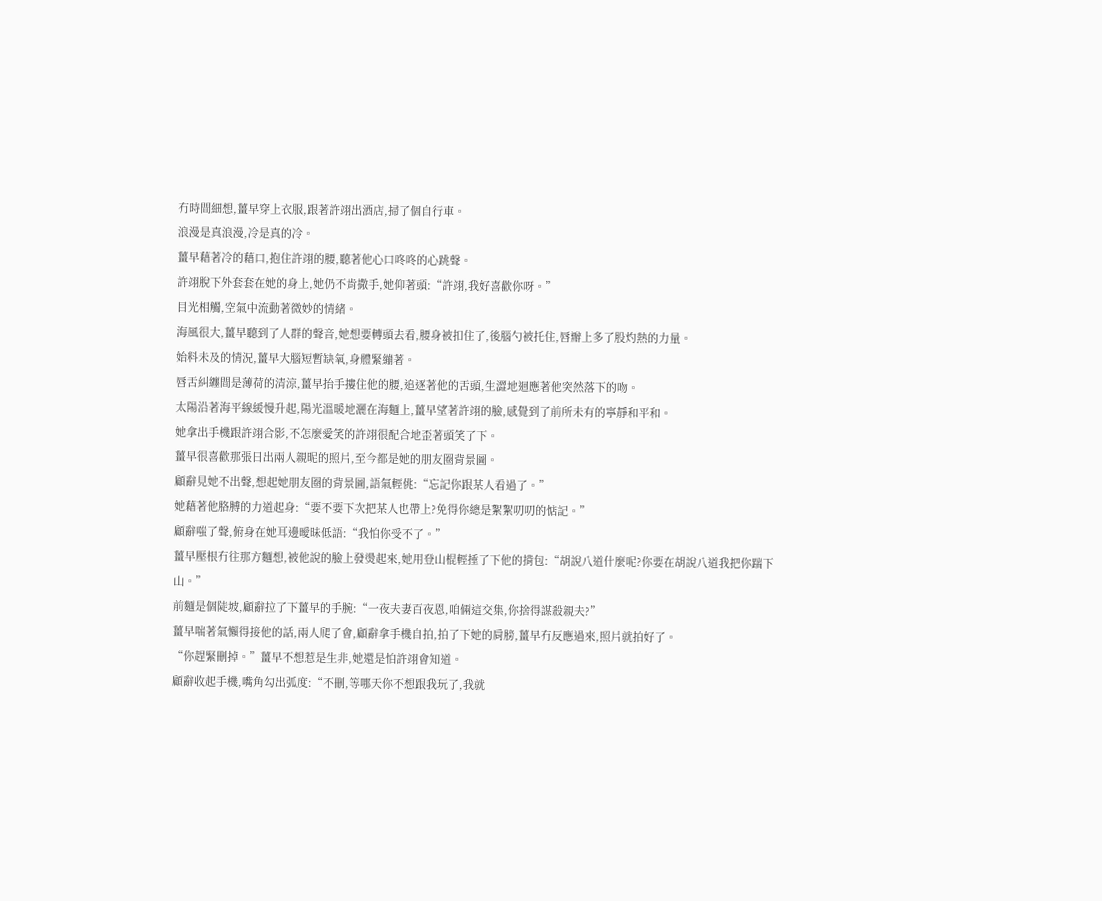冇時間細想,薑早穿上衣服,跟著許翊出酒店,掃了個自行車。
浪漫是真浪漫,冷是真的冷。
薑早藉著冷的藉口,抱住許翊的腰,聽著他心口咚咚的心跳聲。
許翊脫下外套套在她的身上,她仍不肯撒手,她仰著頭:“許翊,我好喜歡你呀。”
目光相觸,空氣中流動著微妙的情緒。
海風很大,薑早聽到了人群的聲音,她想要轉頭去看,腰身被扣住了,後腦勺被托住,唇瓣上多了股灼熱的力量。
始料未及的情況,薑早大腦短暫缺氧,身體緊繃著。
唇舌糾纏間是薄荷的清涼,薑早抬手摟住他的腰,追逐著他的舌頭,生澀地迴應著他突然落下的吻。
太陽沿著海平線緩慢升起,陽光溫暖地灑在海麵上,薑早望著許翊的臉,感覺到了前所未有的寧靜和平和。
她拿出手機跟許翊合影,不怎麼愛笑的許翊很配合地歪著頭笑了下。
薑早很喜歡那張日出兩人親昵的照片,至今都是她的朋友圈背景圖。
顧辭見她不出聲,想起她朋友圈的背景圖,語氣輕佻:“忘記你跟某人看過了。”
她藉著他胳膊的力道起身:“要不要下次把某人也帶上?免得你總是絮絮叨叨的惦記。”
顧辭嗤了聲,俯身在她耳邊曖昧低語:“我怕你受不了。”
薑早壓根冇往那方麵想,被他說的臉上發燙起來,她用登山棍輕捶了下他的揹包:“胡說八道什麼呢?你要在胡說八道我把你踹下山。”
前麵是個陡坡,顧辭拉了下薑早的手腕:“一夜夫妻百夜恩,咱倆這交集,你捨得謀殺親夫?”
薑早喘著氣懶得接他的話,兩人爬了會,顧辭拿手機自拍,拍了下她的肩膀,薑早冇反應過來,照片就拍好了。
“你趕緊刪掉。”薑早不想惹是生非,她還是怕許翊會知道。
顧辭收起手機,嘴角勾出弧度:“不刪,等哪天你不想跟我玩了,我就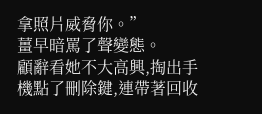拿照片威脅你。”
薑早暗罵了聲變態。
顧辭看她不大高興,掏出手機點了刪除鍵,連帶著回收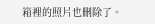箱裡的照片也刪除了。